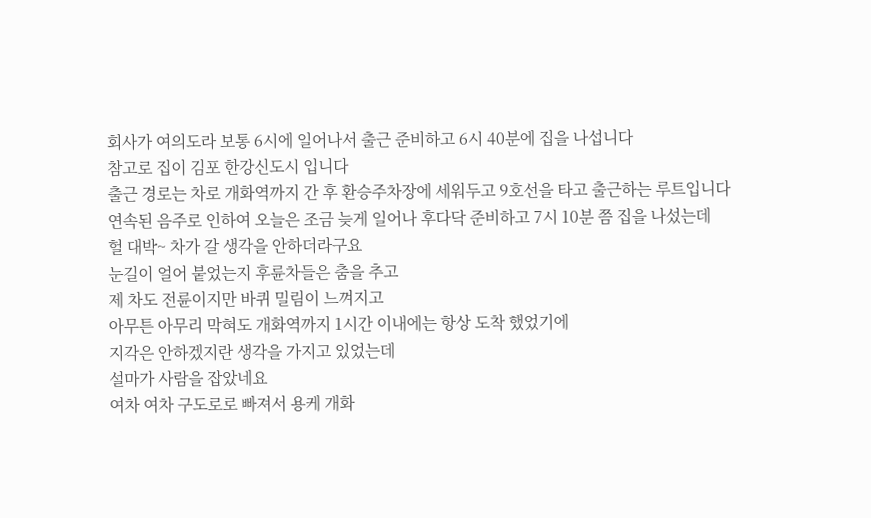회사가 여의도라 보통 6시에 일어나서 출근 준비하고 6시 40분에 집을 나섭니다
참고로 집이 김포 한강신도시 입니다
출근 경로는 차로 개화역까지 간 후 환승주차장에 세워두고 9호선을 타고 출근하는 루트입니다
연속된 음주로 인하여 오늘은 조금 늦게 일어나 후다닥 준비하고 7시 10분 쯤 집을 나섰는데
헐 대박~ 차가 갈 생각을 안하더라구요
눈길이 얼어 붙었는지 후륜차들은 춤을 추고
제 차도 전륜이지만 바퀴 밀림이 느껴지고
아무튼 아무리 막혀도 개화역까지 1시간 이내에는 항상 도착 했었기에
지각은 안하겠지란 생각을 가지고 있었는데
설마가 사람을 잡았네요
여차 여차 구도로로 빠져서 용케 개화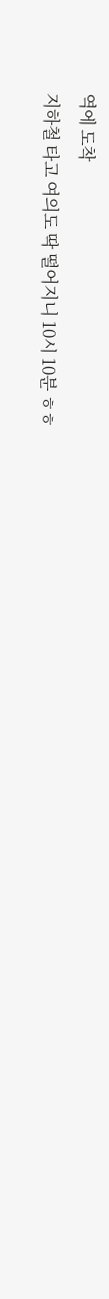역에 도착
지하철 타고 여의도 딱 떨어지니 10시 10분 ㅎㅎ